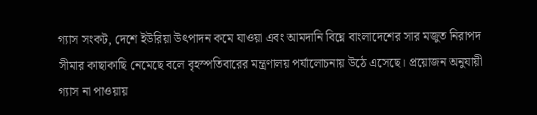গ্যাস সংকট, দেশে ইউরিয়া উৎপাদন কমে যাওয়া এবং আমদানি বিঘ্নে বাংলাদেশের সার মজুত নিরাপদ সীমার কাছাকাছি নেমেছে বলে বৃহস্পতিবারের মন্ত্রণালয় পর্যালোচনায় উঠে এসেছে। প্রয়োজন অনুযায়ী গ্যাস না পাওয়ায়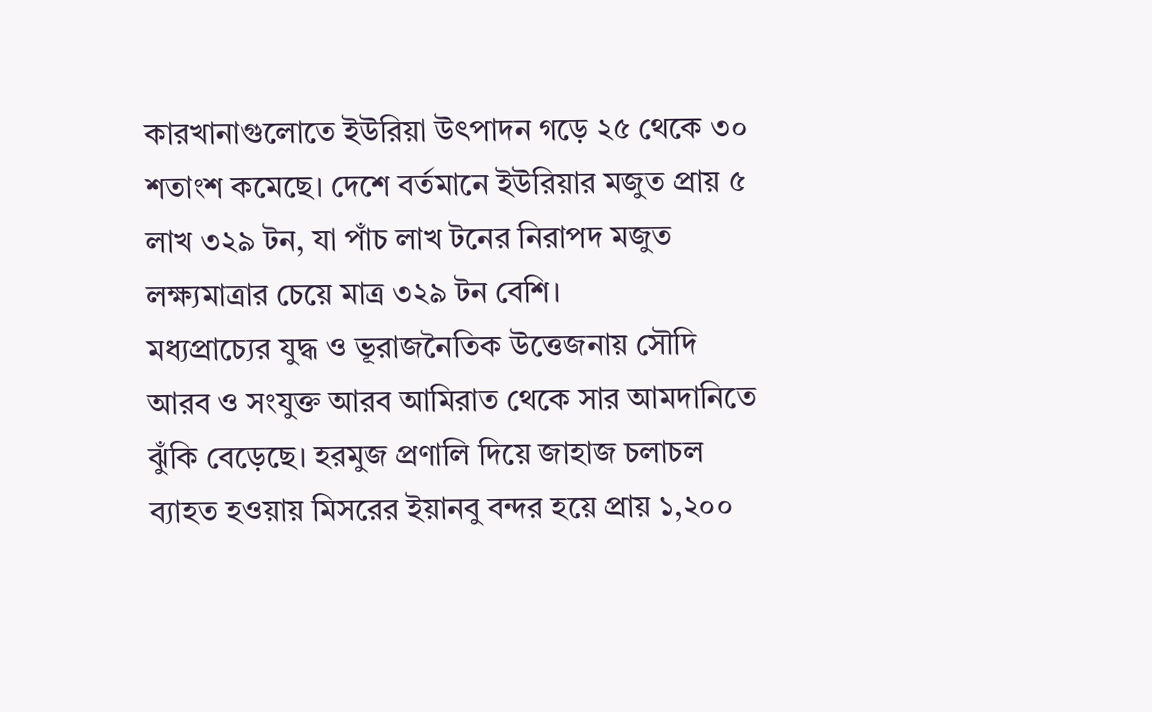কারখানাগুলোতে ইউরিয়া উৎপাদন গড়ে ২৫ থেকে ৩০ শতাংশ কমেছে। দেশে বর্তমানে ইউরিয়ার মজুত প্রায় ৫ লাখ ৩২৯ টন, যা পাঁচ লাখ টনের নিরাপদ মজুত লক্ষ্যমাত্রার চেয়ে মাত্র ৩২৯ টন বেশি।
মধ্যপ্রাচ্যের যুদ্ধ ও ভূরাজনৈতিক উত্তেজনায় সৌদি আরব ও সংযুক্ত আরব আমিরাত থেকে সার আমদানিতে ঝুঁকি বেড়েছে। হরমুজ প্রণালি দিয়ে জাহাজ চলাচল ব্যাহত হওয়ায় মিসরের ইয়ানবু বন্দর হয়ে প্রায় ১,২০০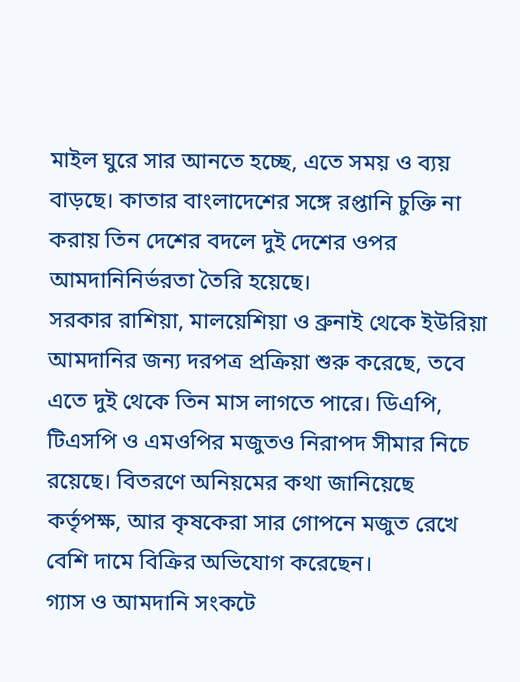মাইল ঘুরে সার আনতে হচ্ছে, এতে সময় ও ব্যয় বাড়ছে। কাতার বাংলাদেশের সঙ্গে রপ্তানি চুক্তি না করায় তিন দেশের বদলে দুই দেশের ওপর আমদানিনির্ভরতা তৈরি হয়েছে।
সরকার রাশিয়া, মালয়েশিয়া ও ব্রুনাই থেকে ইউরিয়া আমদানির জন্য দরপত্র প্রক্রিয়া শুরু করেছে, তবে এতে দুই থেকে তিন মাস লাগতে পারে। ডিএপি, টিএসপি ও এমওপির মজুতও নিরাপদ সীমার নিচে রয়েছে। বিতরণে অনিয়মের কথা জানিয়েছে কর্তৃপক্ষ, আর কৃষকেরা সার গোপনে মজুত রেখে বেশি দামে বিক্রির অভিযোগ করেছেন।
গ্যাস ও আমদানি সংকটে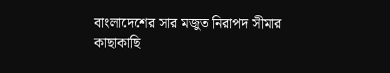বাংলাদেশের সার মজুত নিরাপদ সীমার কাছাকাছি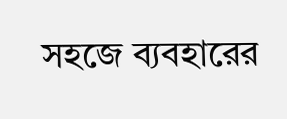সহজে ব্যবহারের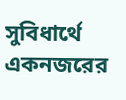সুবিধার্থে একনজরের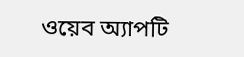ওয়েব অ্যাপটি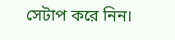সেটাপ করে নিন।